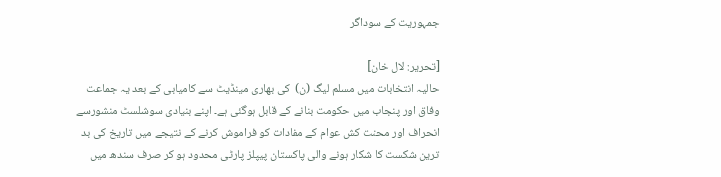جمہوریت کے سوداگر

[تحریر: لال خان]
حالیہ انتخابات میں مسلم لیگ (ن)  کی بھاری مینڈیٹ سے کامیابی کے بعد یہ جماعت وفاق اور پنجاب میں حکومت بنانے کے قابل ہوگئی ہے۔ اپنے بنیادی سوشلسٹ منشورسے انحراف اور محنت کش عوام کے مفادات کو فراموش کرنے کے نتیجے میں تاریخ کی بد ترین شکست کا شکار ہونے والی پاکستان پیپلز پارٹی محدود ہو کر صرف سندھ میں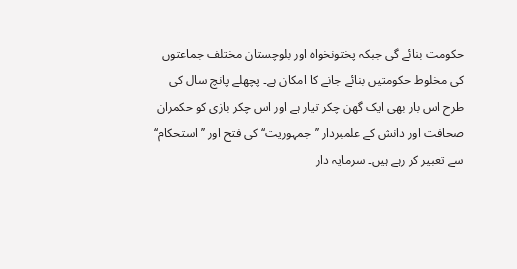حکومت بنائے گی جبکہ پختونخواہ اور بلوچستان مختلف جماعتوں کی مخلوط حکومتیں بنائے جانے کا امکان ہے۔ پچھلے پانچ سال کی طرح اس بار بھی ایک گھن چکر تیار ہے اور اس چکر بازی کو حکمران صحافت اور دانش کے علمبردار ’’جمہوریت‘‘ کی فتح اور ’’استحکام‘‘ سے تعبیر کر رہے ہیں۔ سرمایہ دار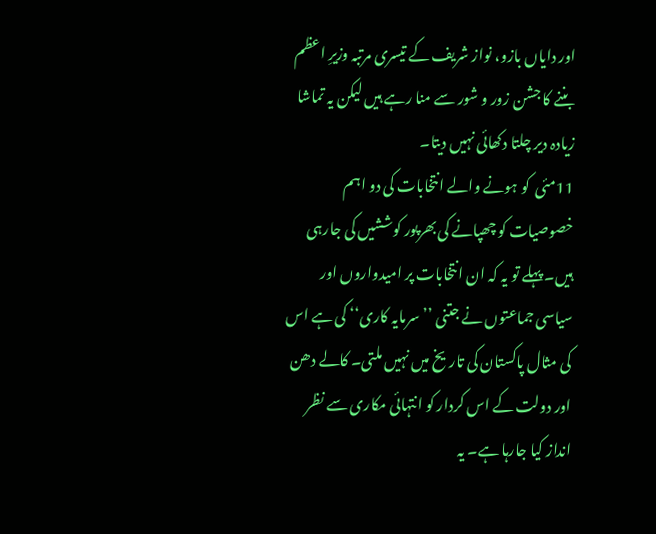اور دایاں بازو، نواز شریف کے تیسری مرتبہ وزیرِ اعظم بننے کا جشن زور و شور سے منا رہے ہیں لیکن یہ تماشا زیادہ دیر چلتا دکھائی نہیں دیتا۔
11مئی  کو ہونے والے انتخابات کی دو اہم خصوصیات کو چھپانے کی بھرپور کوششیں کی جارہی ہیں۔ پہلے تو یہ کہ ان انتخابات پر امیدواروں اور سیاسی جماعتوں نے جتنی ’’سرمایہ کاری‘‘ کی ہے اس کی مثال پاکستان کی تاریخ میں نہیں ملتی۔ کالے دھن اور دولت کے اس کردار کو انتہائی مکاری سے نظر انداز کیا جارہا ہے۔ یہ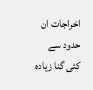اخراجات ان حدود سے کئی گنا زیادہ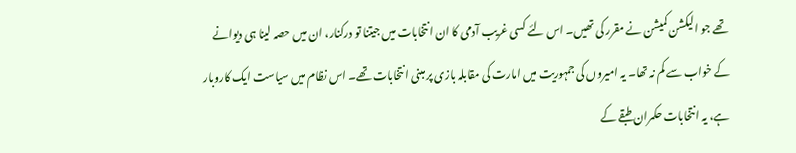تھے جو الیکشن کمیشن نے مقرر کی تھیں۔ اس لئے کسی غریب آدمی کا ان انتخابات میں جیتنا تو درکنار، ان میں حصہ لینا ہی دیوانے کے خواب سے کم نہ تھا۔ یہ امیروں کی جمہوریت میں امارت کی مقابلہ بازی پر مبنی انتخابات تھے۔ اس نظام میں سیاست ایک کاروبار ہے، یہ انتخابات حکمران طبقے کے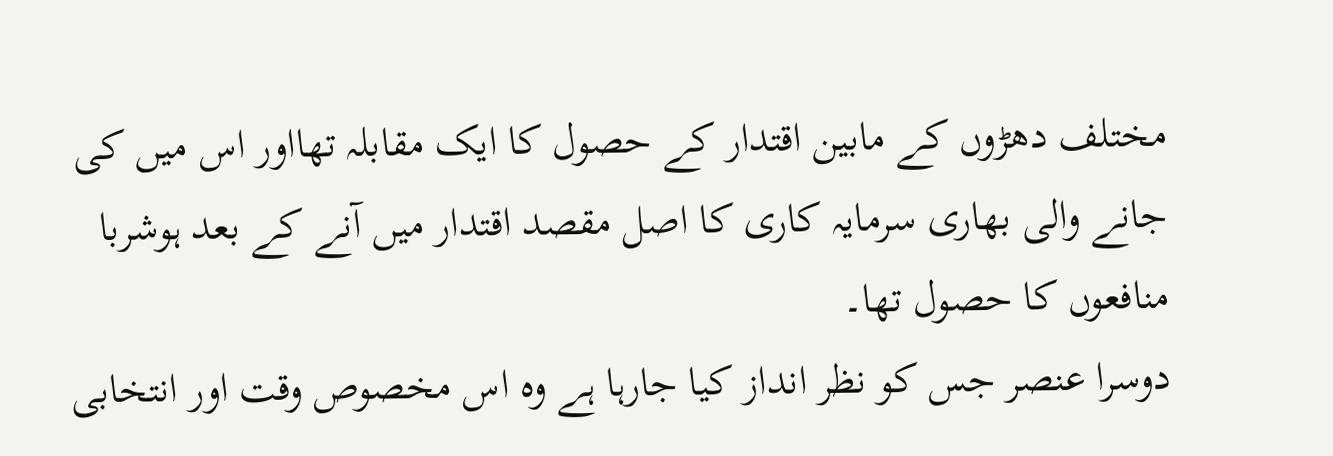مختلف دھڑوں کے مابین اقتدار کے حصول کا ایک مقابلہ تھااور اس میں کی جانے والی بھاری سرمایہ کاری کا اصل مقصد اقتدار میں آنے کے بعد ہوشربا منافعوں کا حصول تھا۔
دوسرا عنصر جس کو نظر انداز کیا جارہا ہے وہ اس مخصوص وقت اور انتخابی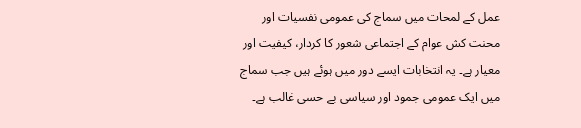عمل کے لمحات میں سماج کی عمومی نفسیات اور محنت کش عوام کے اجتماعی شعور کا کردار، کیفیت اور معیار ہے۔ یہ انتخابات ایسے دور میں ہوئے ہیں جب سماج میں ایک عمومی جمود اور سیاسی بے حسی غالب ہے۔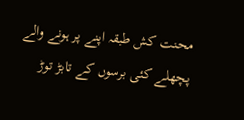محنت کش طبقہ اپنے پر ہونے والے پچھلے کئی برسوں کے تابڑ توڑ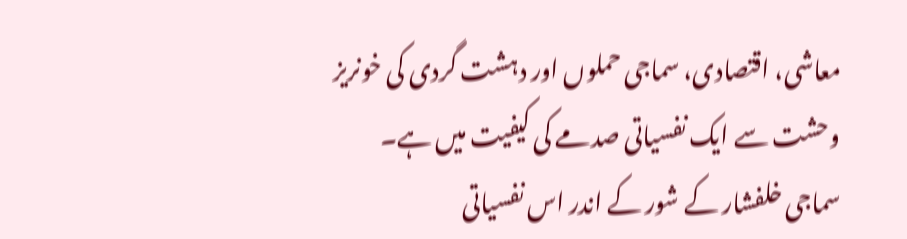معاشی، اقتصادی، سماجی حملوں اور دہشت گردی کی خونریز وحشت سے ایک نفسیاتی صدمے کی کیفیت میں ہے۔ سماجی خلفشار کے شور کے اندر اس نفسیاتی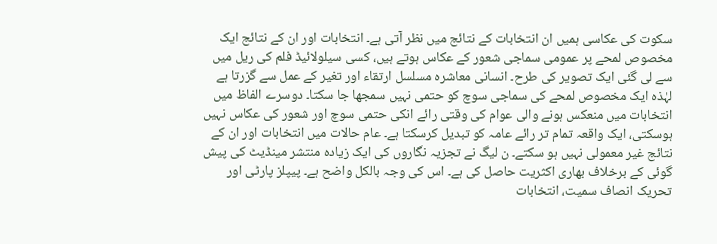سکوت کی عکاسی ہمیں ان انتخابات کے نتائج میں نظر آتی ہے۔ انتخابات اور ان کے نتائج ایک مخصوص لمحے پر عمومی سماجی شعور کے عکاس ہوتے ہیں، کسی سیلولائیڈ فلم کی ریل میں سے لی گئی ایک تصویر کی طرح۔ انسانی معاشرہ مسلسل ارتقاء اور تغیر کے عمل سے گزرتا ہے لہٰذہ ایک مخصوص لمحے کی سماجی سوچ کو حتمی نہیں سمجھا جا سکتا۔ دوسرے الفاظ میں انتخابات میں منعکس ہونے والی عوام کی وقتی رائے انکی حتمی سوچ اور شعور کی عکاس نہیں ہوسکتی، ایک واقعہ تمام تر رائے عامہ کو تبدیل کرسکتا ہے۔ عام حالات میں انتخابات اور ان کے نتائج غیر معمولی نہیں ہو سکتے۔ ن لیگ نے تجزیہ نگاروں کی ایک زیادہ منتشر مینڈیٹ کی پیش گوئی کے برخلاف بھاری اکثریت حاصل کی ہے۔ اس کی وجہ بالکل واضح ہے۔ پیپلز پارٹی اور تحریک انصاف سمیت، انتخابات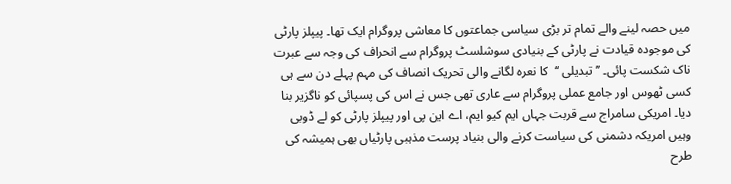میں حصہ لینے والے تمام تر بڑی سیاسی جماعتوں کا معاشی پروگرام ایک تھا۔ پیپلز پارٹی کی موجودہ قیادت نے پارٹی کے بنیادی سوشلسٹ پروگرام سے انحراف کی وجہ سے عبرت ناک شکست پائی۔ ’’تبدیلی ‘‘  کا نعرہ لگانے والی تحریک انصاف کی مہم پہلے دن سے ہی کسی ٹھوس اور جامع عملی پروگرام سے عاری تھی جس نے اس کی پسپائی کو ناگزیر بنا دیا۔ امریکی سامراج سے قربت جہاں ایم کیو ایم، اے این پی اور پیپلز پارٹی کو لے ڈوبی وہیں امریکہ دشمنی کی سیاست کرنے والی بنیاد پرست مذہبی پارٹیاں بھی ہمیشہ کی طرح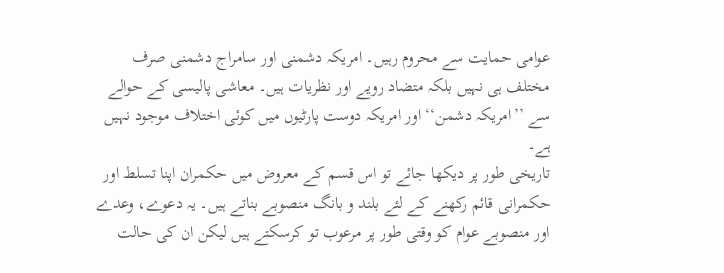عوامی حمایت سے محروم رہیں۔ امریکہ دشمنی اور سامراج دشمنی صرف مختلف ہی نہیں بلکہ متضاد رویے اور نظریات ہیں۔ معاشی پالیسی کے حوالے سے ’’امریکہ دشمن‘‘ اور امریکہ دوست پارٹیوں میں کوئی اختلاف موجود نہیں ہے۔
تاریخی طور پر دیکھا جائے تو اس قسم کے معروض میں حکمران اپنا تسلط اور حکمرانی قائم رکھنے کے لئے بلند و بانگ منصوبے بناتے ہیں۔ یہ دعوے، وعدے اور منصوبے عوام کو وقتی طور پر مرعوب تو کرسکتے ہیں لیکن ان کی حالت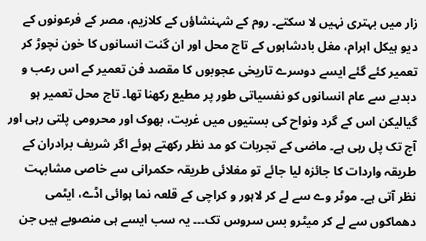زار میں بہتری نہیں لا سکتے۔ روم کے شہنشاؤں کے کلازیم، مصر کے فرعونوں کے دیو ہیکل اہرام، مغل بادشاہوں کے تاج محل اور ان گنت انسانوں کا خون نچوڑ کر تعمیر کئے گئے ایسے دوسرے تاریخی عجوبوں کا مقصد فن تعمیر کے اس رعب و دبدبے سے عام انسانوں کو نفسیاتی طور پر مطیع رکھنا تھا۔ تاج محل تعمیر ہو گیالیکن اس کے گرد ونواح کی بستیوں میں غربت، بھوک اور محرومی پلتی رہی اور آج تک پل رہی ہے۔ ماضی کے تجربات کو مد نظر رکھتے ہوئے اگر شریف برادران کے طریقہ واردات کا جائزہ لیا جائے تو مغلائی طریقہ حکمرانی سے خاصی مشابہت نظر آتی ہے۔ موٹر وے سے لے کر لاہور و کراچی کے قلعہ نما ہوائی اڈے، ایٹمی دھماکوں سے لے کر میٹرو بس سروس تک۔۔۔ یہ سب ایسے ہی منصوبے ہیں جن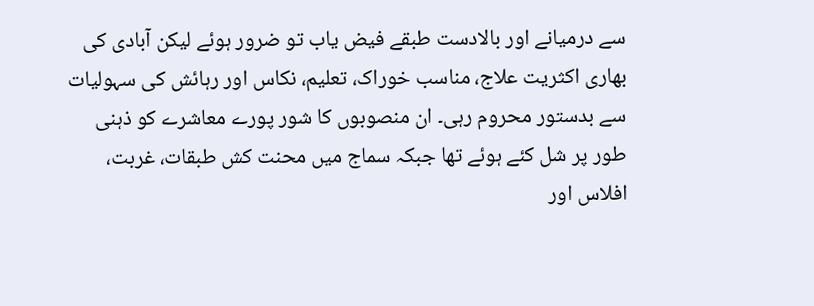سے درمیانے اور بالادست طبقے فیض یاب تو ضرور ہوئے لیکن آبادی کی بھاری اکثریت علاج، مناسب خوراک، تعلیم، نکاس اور رہائش کی سہولیات سے بدستور محروم رہی۔ ان منصوبوں کا شور پورے معاشرے کو ذہنی طور پر شل کئے ہوئے تھا جبکہ سماج میں محنت کش طبقات، غربت، افلاس اور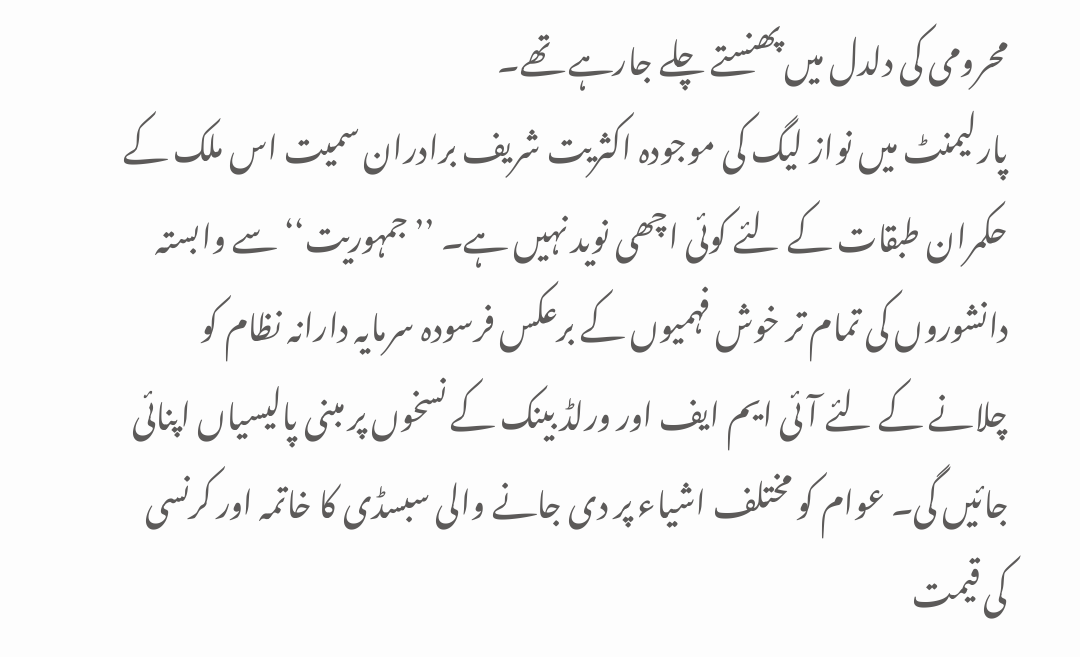محرومی کی دلدل میں پھنستے چلے جارہے تھے۔
پارلیمنٹ میں نواز لیگ کی موجودہ اکثریت شریف برادران سمیت اس ملک کے حکمران طبقات کے لئے کوئی اچھی نوید نہیں ہے۔ ’’جمہوریت‘‘ سے وابستہ دانشوروں کی تمام تر خوش فہمیوں کے برعکس فرسودہ سرمایہ دارانہ نظام کو چلانے کے لئے آئی ایم ایف اور ورلڈ بینک کے نسخوں پر مبنی پالیسیاں اپنائی جائیں گی۔ عوام کو مختلف اشیاء پر دی جانے والی سبسڈی کا خاتمہ اور کرنسی کی قیمت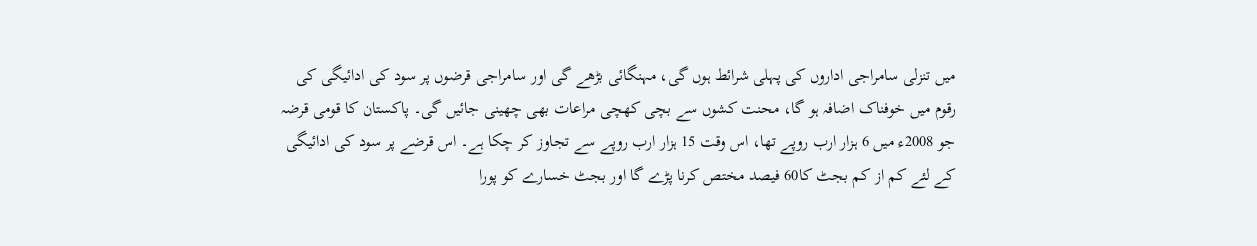میں تنزلی سامراجی اداروں کی پہلی شرائط ہوں گی، مہنگائی بڑھے گی اور سامراجی قرضوں پر سود کی ادائیگی کی رقوم میں خوفناک اضافہ ہو گا، محنت کشوں سے بچی کھچی مراعات بھی چھینی جائیں گی۔ پاکستان کا قومی قرضہ جو 2008ء میں 6 ہزار ارب روپے تھا، اس وقت 15 ہزار ارب روپے سے تجاوز کر چکا ہے۔ اس قرضے پر سود کی ادائیگی کے لئے کم از کم بجٹ کا60 فیصد مختص کرنا پڑے گا اور بجٹ خسارے کو پورا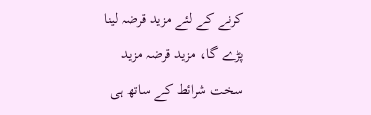کرنے کے لئے مزید قرضہ لینا پڑے گا، مزید قرضہ مزید سخت شرائط کے ساتھ ہی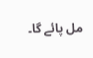مل پائے گا۔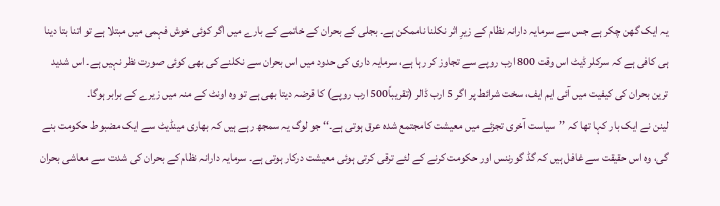یہ ایک گھن چکر ہے جس سے سرمایہ دارانہ نظام کے زیرِ اثر نکلنا ناممکن ہے۔ بجلی کے بحران کے خاتمے کے بارے میں اگر کوئی خوش فہمی میں مبتلا ہے تو اتنا بتا دینا ہی کافی ہے کہ سرکلر ڈیٹ اس وقت 800 ارب روپے سے تجاوز کر رہا ہے، سرمایہ داری کی حدود میں اس بحران سے نکلنے کی بھی کوئی صورت نظر نہیں ہے۔ اس شدید ترین بحران کی کیفیت میں آئی ایم ایف، سخت شرائط پر اگر 5 ارب ڈالر (تقریباً500 ارب روپے) کا قرضہ دیتا بھی ہے تو وہ اونٹ کے منہ میں زیرے کے برابر ہوگا۔
لینن نے ایک بار کہا تھا کہ ’’سیاست آخری تجزئے میں معیشت کامجتمع شدہ عرق ہوتی ہے۔‘‘ جو لوگ یہ سمجھ رہے ہیں کہ بھاری مینڈیٹ سے ایک مضبوط حکومت بنے گی، وہ اس حقیقت سے غافل ہیں کہ گڈ گورننس اور حکومت کرنے کے لئے ترقی کرتی ہوئی معیشت درکار ہوتی ہے۔ سرمایہ دارانہ نظام کے بحران کی شدت سے معاشی بحران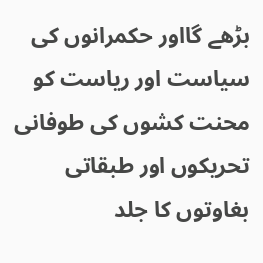بڑھے گااور حکمرانوں کی سیاست اور ریاست کو محنت کشوں کی طوفانی تحریکوں اور طبقاتی بغاوتوں کا جلد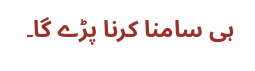ہی سامنا کرنا پڑے گا۔